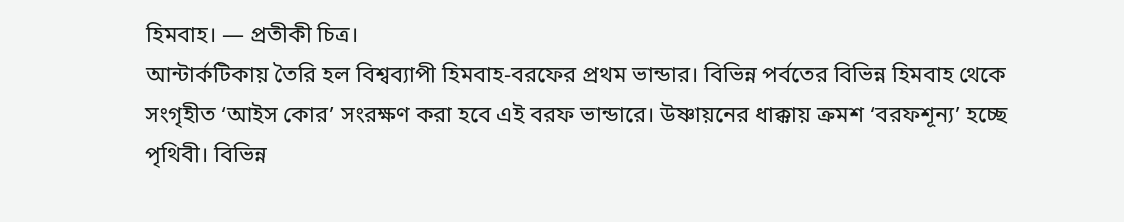হিমবাহ। — প্রতীকী চিত্র।
আন্টার্কটিকায় তৈরি হল বিশ্বব্যাপী হিমবাহ-বরফের প্রথম ভান্ডার। বিভিন্ন পর্বতের বিভিন্ন হিমবাহ থেকে সংগৃহীত ‘আইস কোর’ সংরক্ষণ করা হবে এই বরফ ভান্ডারে। উষ্ণায়নের ধাক্কায় ক্রমশ ‘বরফশূন্য’ হচ্ছে পৃথিবী। বিভিন্ন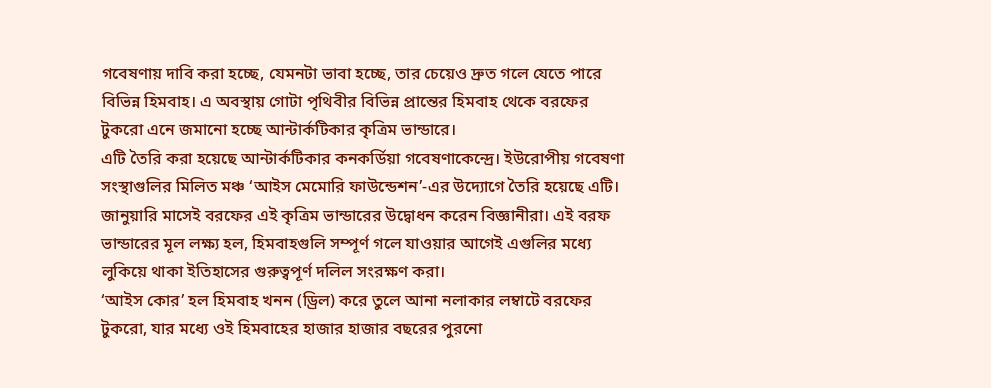গবেষণায় দাবি করা হচ্ছে, যেমনটা ভাবা হচ্ছে, তার চেয়েও দ্রুত গলে যেতে পারে বিভিন্ন হিমবাহ। এ অবস্থায় গোটা পৃথিবীর বিভিন্ন প্রান্তের হিমবাহ থেকে বরফের টুকরো এনে জমানো হচ্ছে আন্টার্কটিকার কৃত্রিম ভান্ডারে।
এটি তৈরি করা হয়েছে আন্টার্কটিকার কনকর্ডিয়া গবেষণাকেন্দ্রে। ইউরোপীয় গবেষণা সংস্থাগুলির মিলিত মঞ্চ ‘আইস মেমোরি ফাউন্ডেশন’-এর উদ্যোগে তৈরি হয়েছে এটি। জানুয়ারি মাসেই বরফের এই কৃত্রিম ভান্ডারের উদ্বোধন করেন বিজ্ঞানীরা। এই বরফ ভান্ডারের মূল লক্ষ্য হল, হিমবাহগুলি সম্পূর্ণ গলে যাওয়ার আগেই এগুলির মধ্যে লুকিয়ে থাকা ইতিহাসের গুরুত্বপূর্ণ দলিল সংরক্ষণ করা।
‘আইস কোর’ হল হিমবাহ খনন (ড্রিল) করে তুলে আনা নলাকার লম্বাটে বরফের টুকরো, যার মধ্যে ওই হিমবাহের হাজার হাজার বছরের পুরনো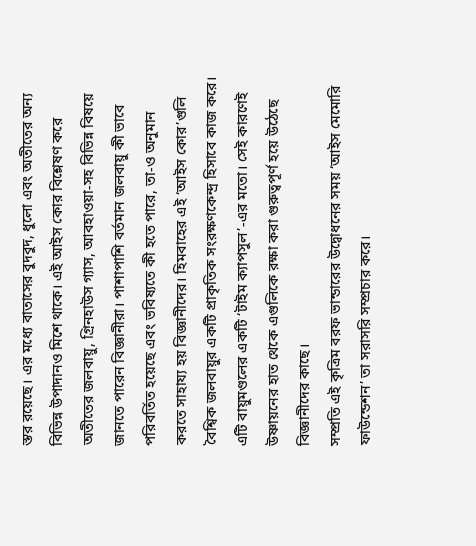স্তর রয়েছে। এর মধ্যে বাতাসের বুদবুদ, ধুলো এবং অতীতের অন্য বিভিন্ন উপাদানও মিশে থাকে। এই আইস কোর বিশ্লেষণ করে অতীতের জলবায়ু, গ্রিনহাউস গ্যাস, আবহাওয়া-সহ বিভিন্ন বিষয়ে জানতে পারেন বিজ্ঞানীরা। পাশাপাশি বর্তমান জলবায়ু কী ভাবে পরিবর্তিত হয়েছে এবং ভবিষ্যতে কী হতে পারে, তা-ও অনুমান করতে সাহায্য হয় বিজ্ঞানীদের। হিমবাহের এই ‘আইস কোর’গুলি বৈশ্বিক জলবায়ুর একটি প্রাকৃতিক সংরক্ষণকেন্দ্র হিসাবে কাজ করে। এটি বায়ুমণ্ডলের একটি ‘টাইম ক্যাপসুল’-এর মতো। সেই কারণেই উষ্ণায়নের হাত থেকে এগুলিকে রক্ষা করা গুরুত্বপূর্ণ হয়ে উঠেছে বিজ্ঞানীদের কাছে।
সম্প্রতি এই কৃত্রিম বরফ ভান্ডারের উদ্বোধনের সময় ‘আইস মেমোরি ফাউন্ডেশন’ তা সরাসরি সম্প্রচার করে।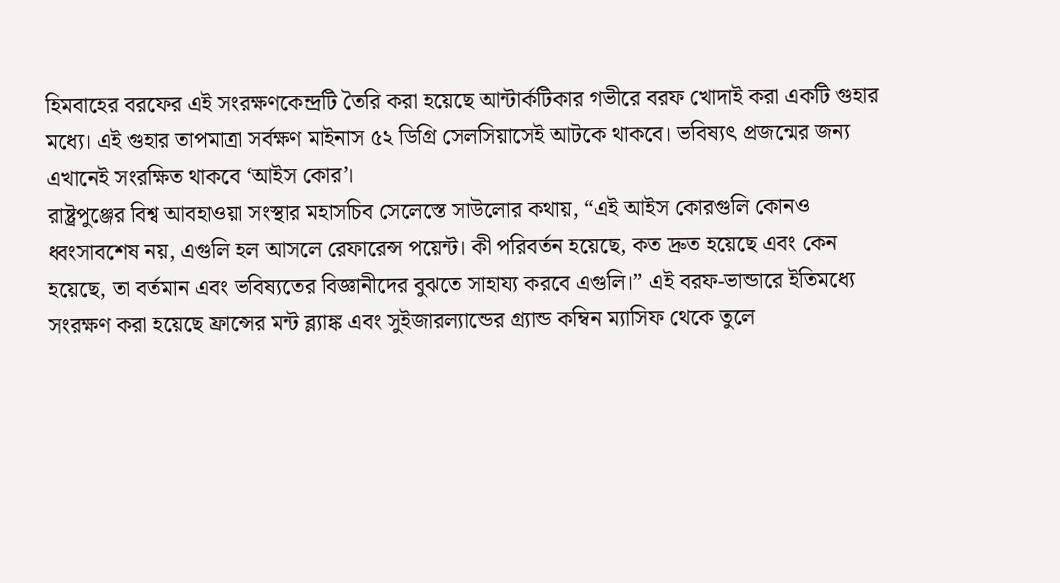হিমবাহের বরফের এই সংরক্ষণকেন্দ্রটি তৈরি করা হয়েছে আন্টার্কটিকার গভীরে বরফ খোদাই করা একটি গুহার মধ্যে। এই গুহার তাপমাত্রা সর্বক্ষণ মাইনাস ৫২ ডিগ্রি সেলসিয়াসেই আটকে থাকবে। ভবিষ্যৎ প্রজন্মের জন্য এখানেই সংরক্ষিত থাকবে ‘আইস কোর’।
রাষ্ট্রপুঞ্জের বিশ্ব আবহাওয়া সংস্থার মহাসচিব সেলেস্তে সাউলোর কথায়, “এই আইস কোরগুলি কোনও ধ্বংসাবশেষ নয়, এগুলি হল আসলে রেফারেন্স পয়েন্ট। কী পরিবর্তন হয়েছে, কত দ্রুত হয়েছে এবং কেন হয়েছে, তা বর্তমান এবং ভবিষ্যতের বিজ্ঞানীদের বুঝতে সাহায্য করবে এগুলি।” এই বরফ-ভান্ডারে ইতিমধ্যে সংরক্ষণ করা হয়েছে ফ্রান্সের মন্ট ব্ল্যাঙ্ক এবং সুইজারল্যান্ডের গ্র্যান্ড কম্বিন ম্যাসিফ থেকে তুলে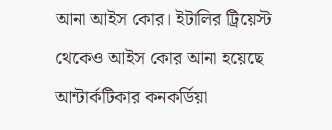আনা আইস কোর। ইটালির ট্রিয়েস্ট থেকেও আইস কোর আনা হয়েছে আন্টার্কটিকার কনকর্ডিয়া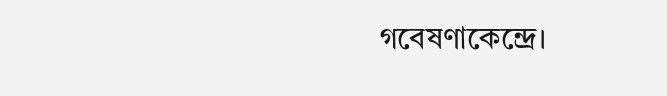গবেষণাকেন্দ্রে।